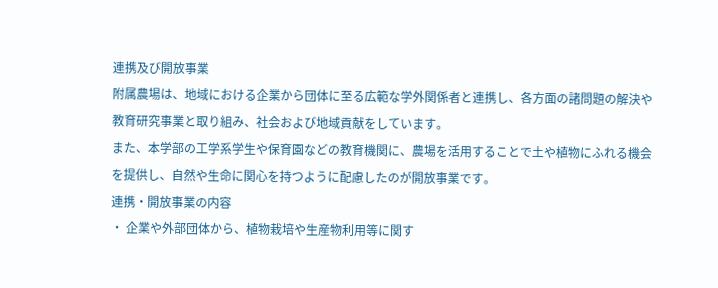連携及び開放事業
附属農場は、地域における企業から団体に至る広範な学外関係者と連携し、各方面の諸問題の解決や教育研究事業と取り組み、社会および地域貢献をしています。
また、本学部の工学系学生や保育園などの教育機関に、農場を活用することで土や植物にふれる機会を提供し、自然や生命に関心を持つように配慮したのが開放事業です。
連携・開放事業の内容
・ 企業や外部団体から、植物栽培や生産物利用等に関す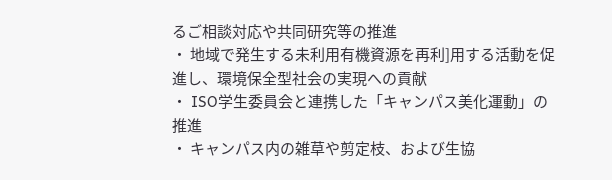るご相談対応や共同研究等の推進
・ 地域で発生する未利用有機資源を再利]用する活動を促進し、環境保全型社会の実現への貢献
・ ISO学生委員会と連携した「キャンパス美化運動」の推進
・ キャンパス内の雑草や剪定枝、および生協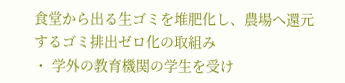食堂から出る生ゴミを堆肥化し、農場へ還元するゴミ排出ゼロ化の取組み
・ 学外の教育機関の学生を受け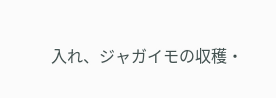入れ、ジャガイモの収穫・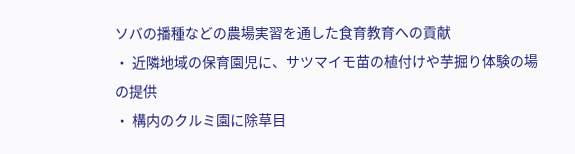ソバの播種などの農場実習を通した食育教育への貢献
・ 近隣地域の保育園児に、サツマイモ苗の植付けや芋掘り体験の場の提供
・ 構内のクルミ園に除草目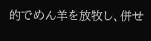的でめん羊を放牧し、併せ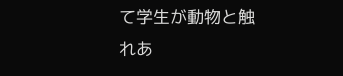て学生が動物と触れあ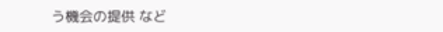う機会の提供 など